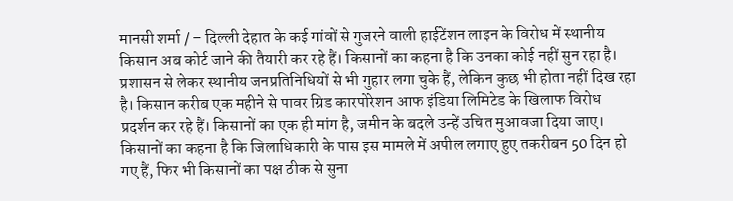मानसी शर्मा / – दिल्ली देहात के कई गांवों से गुजरने वाली हाईटेंशन लाइन के विरोध में स्थानीय किसान अब कोर्ट जाने की तैयारी कर रहे हैं। किसानों का कहना है कि उनका कोई नहीं सुन रहा है। प्रशासन से लेकर स्थानीय जनप्रतिनिधियों से भी गुहार लगा चुके हैं, लेकिन कुछ भी होता नहीं दिख रहा है। किसान करीब एक महीने से पावर ग्रिड कारपोरेशन आफ इंडिया लिमिटेड के खिलाफ विरोध प्रदर्शन कर रहे हैं। किसानों का एक ही मांग है, जमीन के बदले उन्हें उचित मुआवजा दिया जाए। किसानों का कहना है कि जिलाधिकारी के पास इस मामले में अपील लगाए हुए तकरीबन 50 दिन हो गए हैं, फिर भी किसानों का पक्ष ठीक से सुना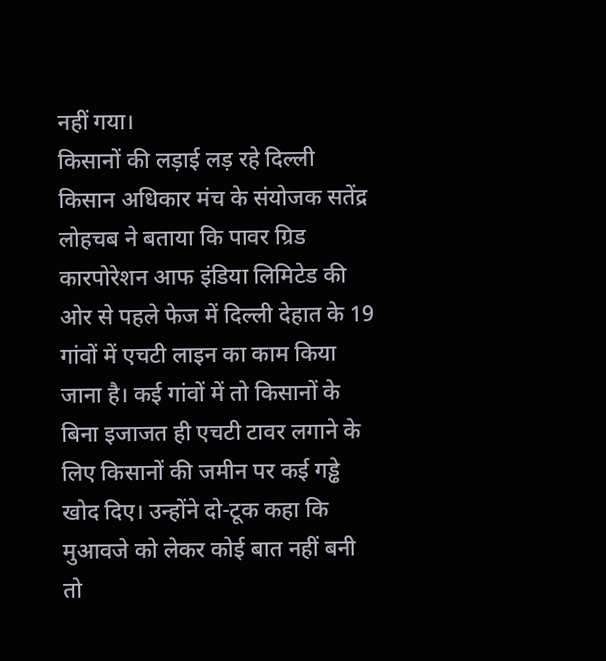नहीं गया।
किसानों की लड़ाई लड़ रहे दिल्ली किसान अधिकार मंच के संयोजक सतेंद्र लोहचब ने बताया कि पावर ग्रिड कारपोरेशन आफ इंडिया लिमिटेड की ओर से पहले फेज में दिल्ली देहात के 19 गांवों में एचटी लाइन का काम किया जाना है। कई गांवों में तो किसानों के बिना इजाजत ही एचटी टावर लगाने के लिए किसानों की जमीन पर कई गड्ढे खोद दिए। उन्होंने दो-टूक कहा कि मुआवजे को लेकर कोई बात नहीं बनी तो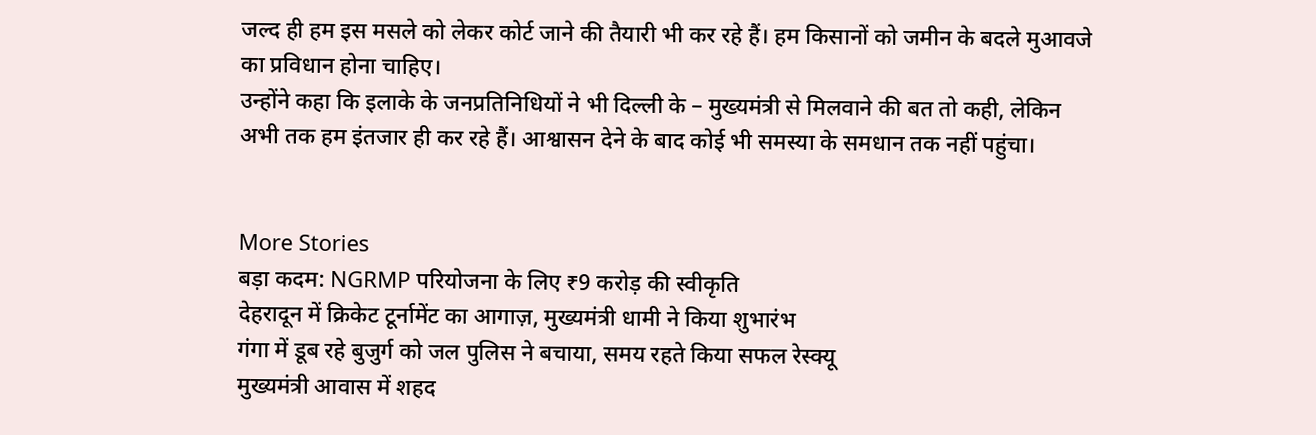जल्द ही हम इस मसले को लेकर कोर्ट जाने की तैयारी भी कर रहे हैं। हम किसानों को जमीन के बदले मुआवजे का प्रविधान होना चाहिए।
उन्होंने कहा कि इलाके के जनप्रतिनिधियों ने भी दिल्ली के – मुख्यमंत्री से मिलवाने की बत तो कही, लेकिन अभी तक हम इंतजार ही कर रहे हैं। आश्वासन देने के बाद कोई भी समस्या के समधान तक नहीं पहुंचा।


More Stories
बड़ा कदम: NGRMP परियोजना के लिए ₹9 करोड़ की स्वीकृति
देहरादून में क्रिकेट टूर्नामेंट का आगाज़, मुख्यमंत्री धामी ने किया शुभारंभ
गंगा में डूब रहे बुजुर्ग को जल पुलिस ने बचाया, समय रहते किया सफल रेस्क्यू
मुख्यमंत्री आवास में शहद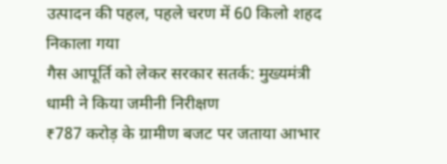उत्पादन की पहल, पहले चरण में 60 किलो शहद निकाला गया
गैस आपूर्ति को लेकर सरकार सतर्क: मुख्यमंत्री धामी ने किया जमीनी निरीक्षण
₹787 करोड़ के ग्रामीण बजट पर जताया आभार